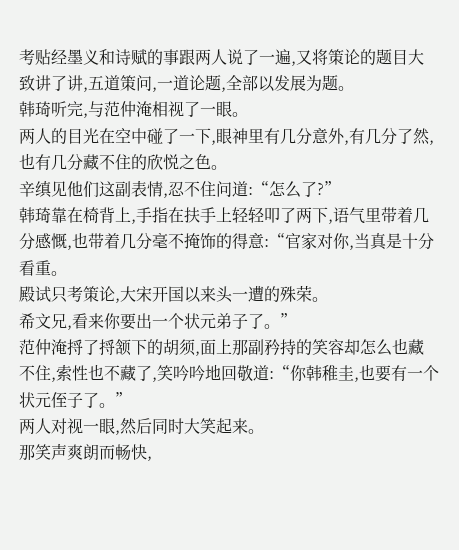考贴经墨义和诗赋的事跟两人说了一遍,又将策论的题目大致讲了讲,五道策问,一道论题,全部以发展为题。
韩琦听完,与范仲淹相视了一眼。
两人的目光在空中碰了一下,眼神里有几分意外,有几分了然,也有几分藏不住的欣悦之色。
辛缜见他们这副表情,忍不住问道:“怎么了?”
韩琦靠在椅背上,手指在扶手上轻轻叩了两下,语气里带着几分感慨,也带着几分毫不掩饰的得意:“官家对你,当真是十分看重。
殿试只考策论,大宋开国以来头一遭的殊荣。
希文兄,看来你要出一个状元弟子了。”
范仲淹捋了捋颔下的胡须,面上那副矜持的笑容却怎么也藏不住,索性也不藏了,笑吟吟地回敬道:“你韩稚圭,也要有一个状元侄子了。”
两人对视一眼,然后同时大笑起来。
那笑声爽朗而畅快,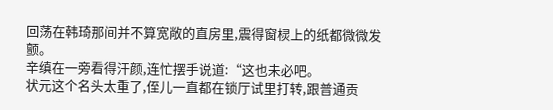回荡在韩琦那间并不算宽敞的直房里,震得窗棂上的纸都微微发颤。
辛缜在一旁看得汗颜,连忙摆手说道:“这也未必吧。
状元这个名头太重了,侄儿一直都在锁厅试里打转,跟普通贡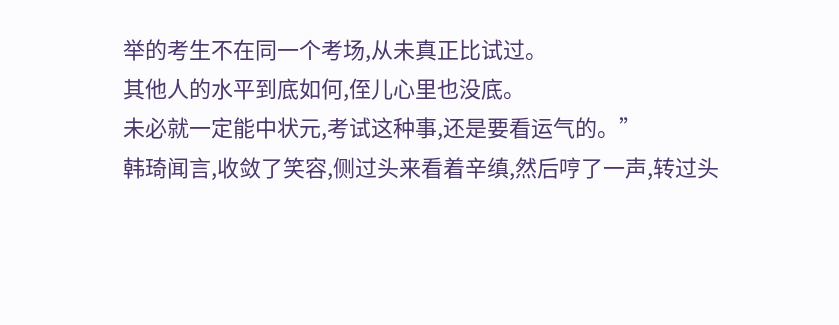举的考生不在同一个考场,从未真正比试过。
其他人的水平到底如何,侄儿心里也没底。
未必就一定能中状元,考试这种事,还是要看运气的。”
韩琦闻言,收敛了笑容,侧过头来看着辛缜,然后哼了一声,转过头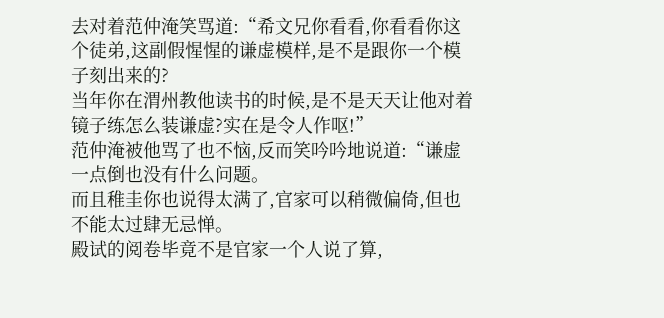去对着范仲淹笑骂道:“希文兄你看看,你看看你这个徒弟,这副假惺惺的谦虚模样,是不是跟你一个模子刻出来的?
当年你在渭州教他读书的时候,是不是天天让他对着镜子练怎么装谦虚?实在是令人作呕!”
范仲淹被他骂了也不恼,反而笑吟吟地说道:“谦虚一点倒也没有什么问题。
而且稚圭你也说得太满了,官家可以稍微偏倚,但也不能太过肆无忌惮。
殿试的阅卷毕竟不是官家一个人说了算,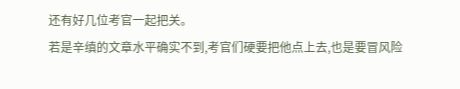还有好几位考官一起把关。
若是辛缜的文章水平确实不到,考官们硬要把他点上去,也是要冒风险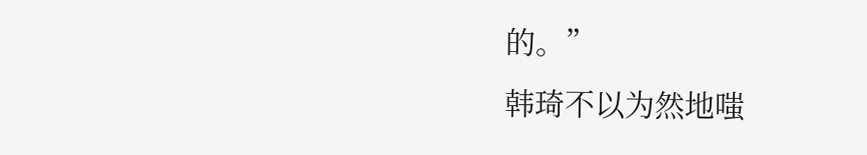的。”
韩琦不以为然地嗤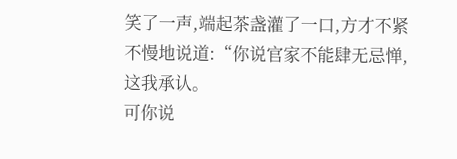笑了一声,端起茶盏灌了一口,方才不紧不慢地说道:“你说官家不能肆无忌惮,这我承认。
可你说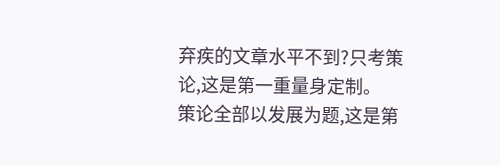弃疾的文章水平不到?只考策论,这是第一重量身定制。
策论全部以发展为题,这是第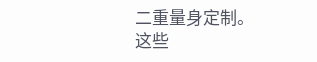二重量身定制。
这些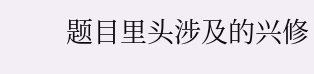题目里头涉及的兴修